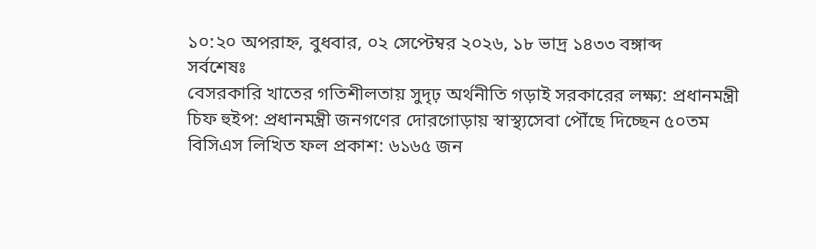১০:২০ অপরাহ্ন, বুধবার, ০২ সেপ্টেম্বর ২০২৬, ১৮ ভাদ্র ১৪৩৩ বঙ্গাব্দ
সর্বশেষঃ
বেসরকারি খাতের গতিশীলতায় সুদৃঢ় অর্থনীতি গড়াই সরকারের লক্ষ্য: প্রধানমন্ত্রী চিফ হুইপ: প্রধানমন্ত্রী জনগণের দোরগোড়ায় স্বাস্থ্যসেবা পৌঁছে দিচ্ছেন ৫০তম বিসিএস লিখিত ফল প্রকাশ: ৬১৬৫ জন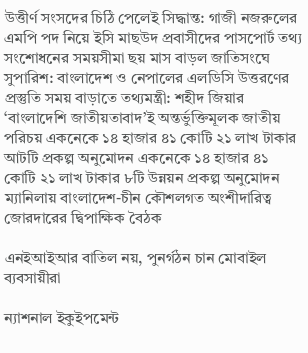উত্তীর্ণ সংসদের চিঠি পেলেই সিদ্ধান্ত: গাজী নজরুলের এমপি পদ নিয়ে ইসি মাছউদ প্রবাসীদের পাসপোর্ট তথ্য সংশোধনের সময়সীমা ছয় মাস বাড়ল জাতিসংঘে সুপারিশ: বাংলাদেশ ও নেপালের এলডিসি উত্তরণের প্রস্তুতি সময় বাড়াতে তথ্যমন্ত্রী: শহীদ জিয়ার ‘বাংলাদেশি জাতীয়তাবাদ’ই অন্তর্ভুক্তিমূলক জাতীয় পরিচয় একনেকে ১৪ হাজার ৪১ কোটি ২১ লাখ টাকার আটটি প্রকল্প অনুমোদন একনেকে ১৪ হাজার ৪১ কোটি ২১ লাখ টাকার ৮টি উন্নয়ন প্রকল্প অনুমোদন ম্যানিলায় বাংলাদেশ-চীন কৌশলগত অংশীদারিত্ব জোরদারের দ্বিপাক্ষিক বৈঠক

এনইআইআর বাতিল নয়, পুনর্গঠন চান মোবাইল ব্যবসায়ীরা

ন্যাশনাল ইকুইপমেন্ট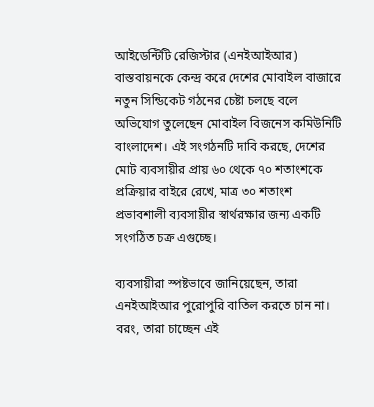আইডেন্টিটি রেজিস্টার (এনইআইআর) বাস্তবায়নকে কেন্দ্র করে দেশের মোবাইল বাজারে নতুন সিন্ডিকেট গঠনের চেষ্টা চলছে বলে অভিযোগ তুলেছেন মোবাইল বিজনেস কমিউনিটি বাংলাদেশ। এই সংগঠনটি দাবি করছে, দেশের মোট ব্যবসায়ীর প্রায় ৬০ থেকে ৭০ শতাংশকে প্রক্রিয়ার বাইরে রেখে, মাত্র ৩০ শতাংশ প্রভাবশালী ব্যবসায়ীর স্বার্থরক্ষার জন্য একটি সংগঠিত চক্র এগুচ্ছে।

ব্যবসায়ীরা স্পষ্টভাবে জানিয়েছেন, তারা এনইআইআর পুরোপুরি বাতিল করতে চান না। বরং, তারা চাচ্ছেন এই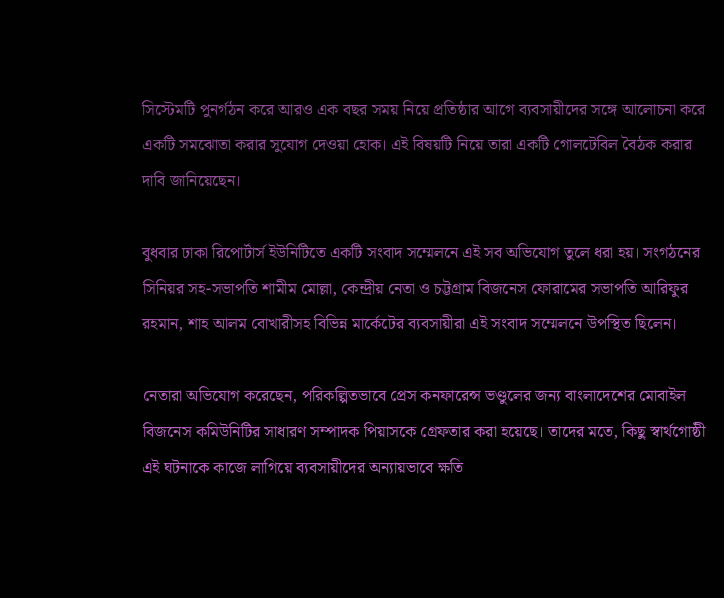সিস্টেমটি পুনর্গঠন করে আরও এক বছর সময় নিয়ে প্রতিষ্ঠার আগে ব্যবসায়ীদের সঙ্গে আলোচনা করে একটি সমঝোতা করার সুযোগ দেওয়া হোক। এই বিষয়টি নিয়ে তারা একটি গোলটেবিল বৈঠক করার দাবি জানিয়েছেন।

বুধবার ঢাকা রিপোর্টার্স ইউনিটিতে একটি সংবাদ সম্মেলনে এই সব অভিযোগ তুলে ধরা হয়। সংগঠনের সিনিয়র সহ-সভাপতি শামীম মোল্লা, কেন্দ্রীয় নেতা ও চট্টগ্রাম বিজনেস ফোরামের সভাপতি আরিফুর রহমান, শাহ আলম বোখারীসহ বিভিন্ন মার্কেটের ব্যবসায়ীরা এই সংবাদ সম্মেলনে উপস্থিত ছিলেন।

নেতারা অভিযোগ করেছেন, পরিকল্পিতভাবে প্রেস কনফারেন্স ভণ্ডুলের জন্য বাংলাদেশের মোবাইল বিজনেস কমিউনিটির সাধারণ সম্পাদক পিয়াসকে গ্রেফতার করা হয়েছে। তাদের মতে, কিছু স্বার্থগোষ্ঠী এই ঘটনাকে কাজে লাগিয়ে ব্যবসায়ীদের অন্যায়ভাবে ক্ষতি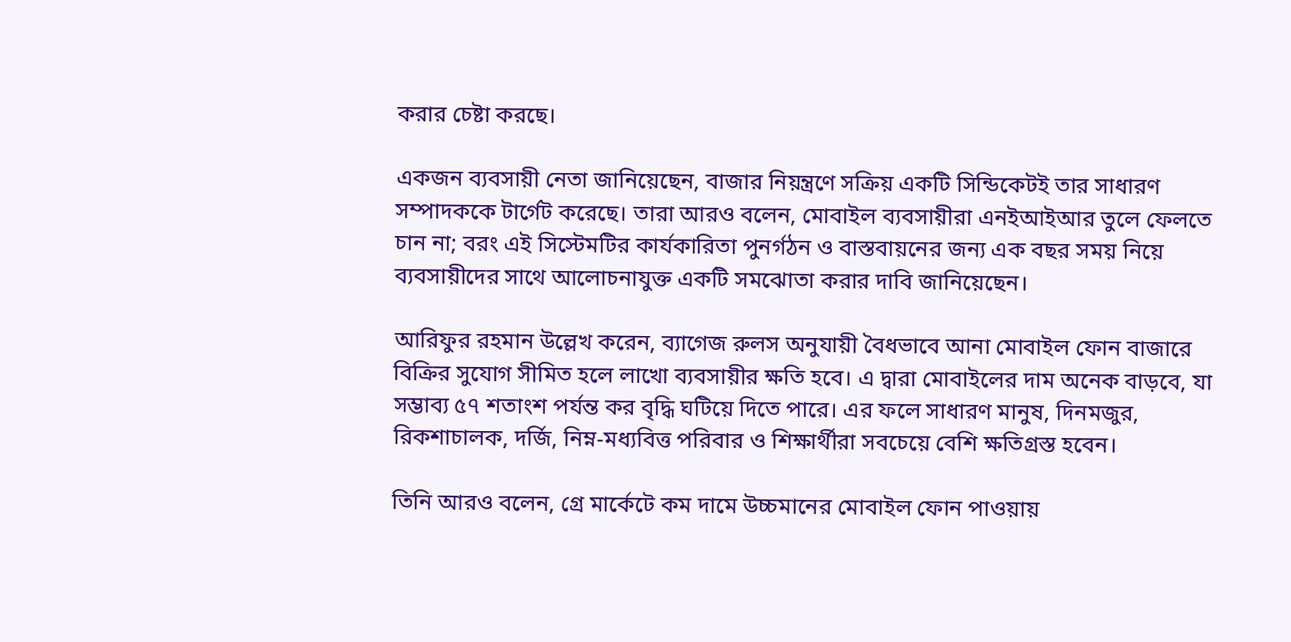করার চেষ্টা করছে।

একজন ব্যবসায়ী নেতা জানিয়েছেন, বাজার নিয়ন্ত্রণে সক্রিয় একটি সিন্ডিকেটই তার সাধারণ সম্পাদককে টার্গেট করেছে। তারা আরও বলেন, মোবাইল ব্যবসায়ীরা এনইআইআর তুলে ফেলতে চান না; বরং এই সিস্টেমটির কার্যকারিতা পুনর্গঠন ও বাস্তবায়নের জন্য এক বছর সময় নিয়ে ব্যবসায়ীদের সাথে আলোচনাযুক্ত একটি সমঝোতা করার দাবি জানিয়েছেন।

আরিফুর রহমান উল্লেখ করেন, ব্যাগেজ রুলস অনুযায়ী বৈধভাবে আনা মোবাইল ফোন বাজারে বিক্রির সুযোগ সীমিত হলে লাখো ব্যবসায়ীর ক্ষতি হবে। এ দ্বারা মোবাইলের দাম অনেক বাড়বে, যা সম্ভাব্য ৫৭ শতাংশ পর্যন্ত কর বৃদ্ধি ঘটিয়ে দিতে পারে। এর ফলে সাধারণ মানুষ, দিনমজুর, রিকশাচালক, দর্জি, নিম্ন-মধ্যবিত্ত পরিবার ও শিক্ষার্থীরা সবচেয়ে বেশি ক্ষতিগ্রস্ত হবেন।

তিনি আরও বলেন, গ্রে মার্কেটে কম দামে উচ্চমানের মোবাইল ফোন পাওয়ায়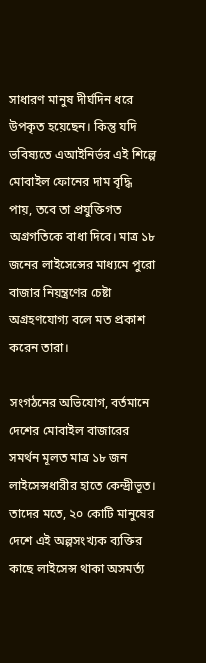সাধারণ মানুষ দীর্ঘদিন ধরে উপকৃত হয়েছেন। কিন্তু যদি ভবিষ্যতে এআইনির্ভর এই শিল্পে মোবাইল ফোনের দাম বৃদ্ধি পায়, তবে তা প্রযুক্তিগত অগ্রগতিকে বাধা দিবে। মাত্র ১৮ জনের লাইসেন্সের মাধ্যমে পুরো বাজার নিয়ন্ত্রণের চেষ্টা অগ্রহণযোগ্য বলে মত প্রকাশ করেন তারা।

সংগঠনের অভিযোগ, বর্তমানে দেশের মোবাইল বাজারের সমর্থন মূলত মাত্র ১৮ জন লাইসেন্সধারীর হাতে কেন্দ্রীভূত। তাদের মতে, ২০ কোটি মানুষের দেশে এই অল্পসংখ্যক ব্যক্তির কাছে লাইসেন্স থাকা অসমর্ত্য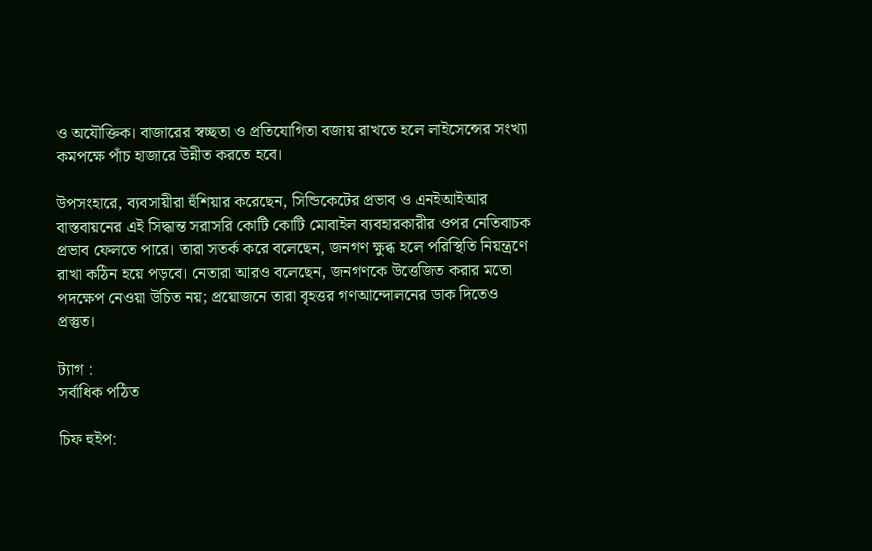ও অযৌক্তিক। বাজারের স্বচ্ছতা ও প্রতিযোগিতা বজায় রাখতে হলে লাইসেন্সের সংখ্যা কমপক্ষে পাঁচ হাজারে উন্নীত করতে হবে।

উপসংহারে, ব্যবসায়ীরা হুঁশিয়ার করেছেন, সিন্ডিকেটের প্রভাব ও এনইআইআর বাস্তবায়নের এই সিদ্ধান্ত সরাসরি কোটি কোটি মোবাইল ব্যবহারকারীর ওপর নেতিবাচক প্রভাব ফেলতে পারে। তারা সতর্ক করে বলেছেন, জনগণ ক্ষুব্ধ হলে পরিস্থিতি নিয়ন্ত্রণে রাখা কঠিন হয়ে পড়বে। নেতারা আরও বলেছেন, জনগণকে উত্তেজিত করার মতো পদক্ষেপ নেওয়া উচিত নয়; প্রয়োজনে তারা বৃহত্তর গণআন্দোলনের ডাক দিতেও প্রস্তুত।

ট্যাগ :
সর্বাধিক পঠিত

চিফ হুইপ: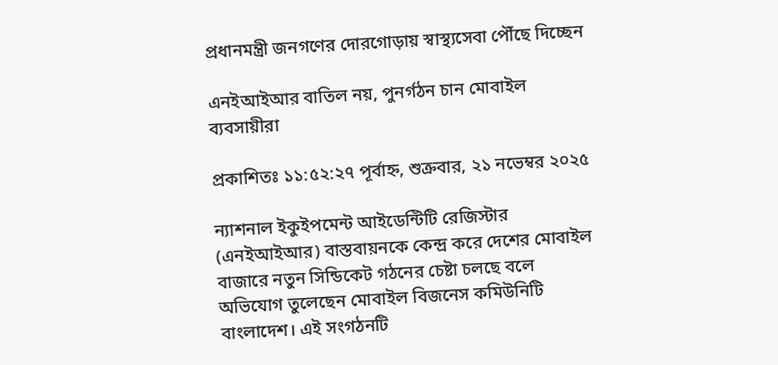প্রধানমন্ত্রী জনগণের দোরগোড়ায় স্বাস্থ্যসেবা পৌঁছে দিচ্ছেন

এনইআইআর বাতিল নয়, পুনর্গঠন চান মোবাইল ব্যবসায়ীরা

প্রকাশিতঃ ১১:৫২:২৭ পূর্বাহ্ন, শুক্রবার, ২১ নভেম্বর ২০২৫

ন্যাশনাল ইকুইপমেন্ট আইডেন্টিটি রেজিস্টার (এনইআইআর) বাস্তবায়নকে কেন্দ্র করে দেশের মোবাইল বাজারে নতুন সিন্ডিকেট গঠনের চেষ্টা চলছে বলে অভিযোগ তুলেছেন মোবাইল বিজনেস কমিউনিটি বাংলাদেশ। এই সংগঠনটি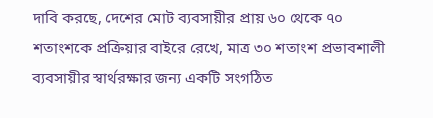দাবি করছে, দেশের মোট ব্যবসায়ীর প্রায় ৬০ থেকে ৭০ শতাংশকে প্রক্রিয়ার বাইরে রেখে, মাত্র ৩০ শতাংশ প্রভাবশালী ব্যবসায়ীর স্বার্থরক্ষার জন্য একটি সংগঠিত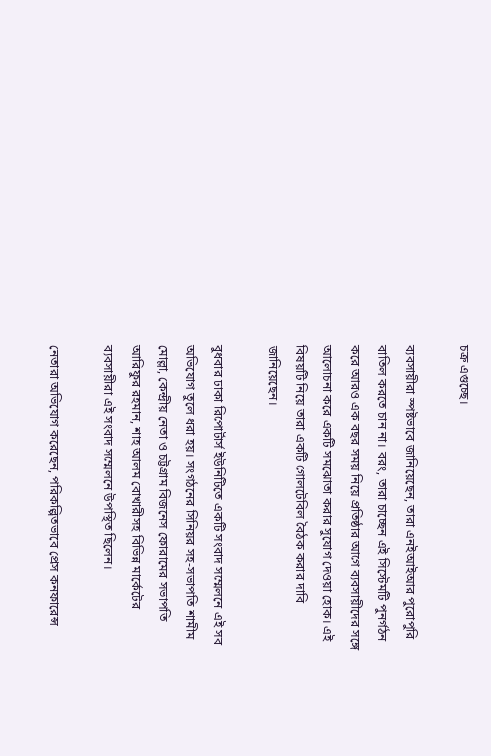চক্র এগুচ্ছে।

ব্যবসায়ীরা স্পষ্টভাবে জানিয়েছেন, তারা এনইআইআর পুরোপুরি বাতিল করতে চান না। বরং, তারা চাচ্ছেন এই সিস্টেমটি পুনর্গঠন করে আরও এক বছর সময় নিয়ে প্রতিষ্ঠার আগে ব্যবসায়ীদের সঙ্গে আলোচনা করে একটি সমঝোতা করার সুযোগ দেওয়া হোক। এই বিষয়টি নিয়ে তারা একটি গোলটেবিল বৈঠক করার দাবি জানিয়েছেন।

বুধবার ঢাকা রিপোর্টার্স ইউনিটিতে একটি সংবাদ সম্মেলনে এই সব অভিযোগ তুলে ধরা হয়। সংগঠনের সিনিয়র সহ-সভাপতি শামীম মোল্লা, কেন্দ্রীয় নেতা ও চট্টগ্রাম বিজনেস ফোরামের সভাপতি আরিফুর রহমান, শাহ আলম বোখারীসহ বিভিন্ন মার্কেটের ব্যবসায়ীরা এই সংবাদ সম্মেলনে উপস্থিত ছিলেন।

নেতারা অভিযোগ করেছেন, পরিকল্পিতভাবে প্রেস কনফারেন্স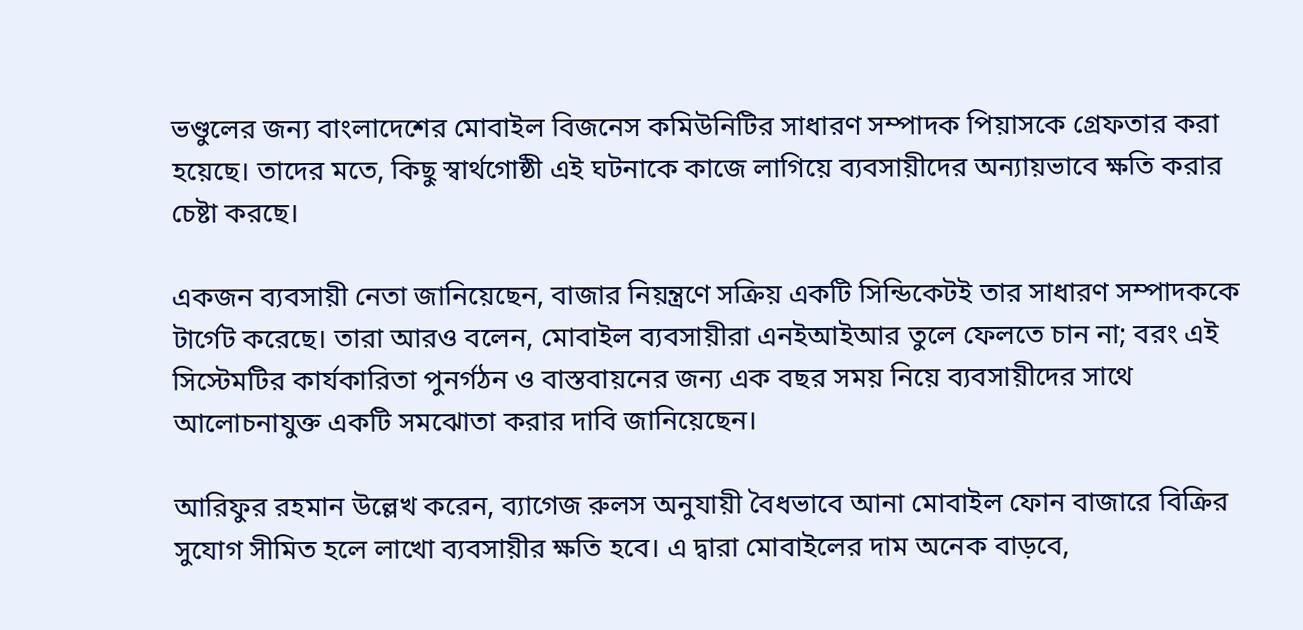ভণ্ডুলের জন্য বাংলাদেশের মোবাইল বিজনেস কমিউনিটির সাধারণ সম্পাদক পিয়াসকে গ্রেফতার করা হয়েছে। তাদের মতে, কিছু স্বার্থগোষ্ঠী এই ঘটনাকে কাজে লাগিয়ে ব্যবসায়ীদের অন্যায়ভাবে ক্ষতি করার চেষ্টা করছে।

একজন ব্যবসায়ী নেতা জানিয়েছেন, বাজার নিয়ন্ত্রণে সক্রিয় একটি সিন্ডিকেটই তার সাধারণ সম্পাদককে টার্গেট করেছে। তারা আরও বলেন, মোবাইল ব্যবসায়ীরা এনইআইআর তুলে ফেলতে চান না; বরং এই সিস্টেমটির কার্যকারিতা পুনর্গঠন ও বাস্তবায়নের জন্য এক বছর সময় নিয়ে ব্যবসায়ীদের সাথে আলোচনাযুক্ত একটি সমঝোতা করার দাবি জানিয়েছেন।

আরিফুর রহমান উল্লেখ করেন, ব্যাগেজ রুলস অনুযায়ী বৈধভাবে আনা মোবাইল ফোন বাজারে বিক্রির সুযোগ সীমিত হলে লাখো ব্যবসায়ীর ক্ষতি হবে। এ দ্বারা মোবাইলের দাম অনেক বাড়বে,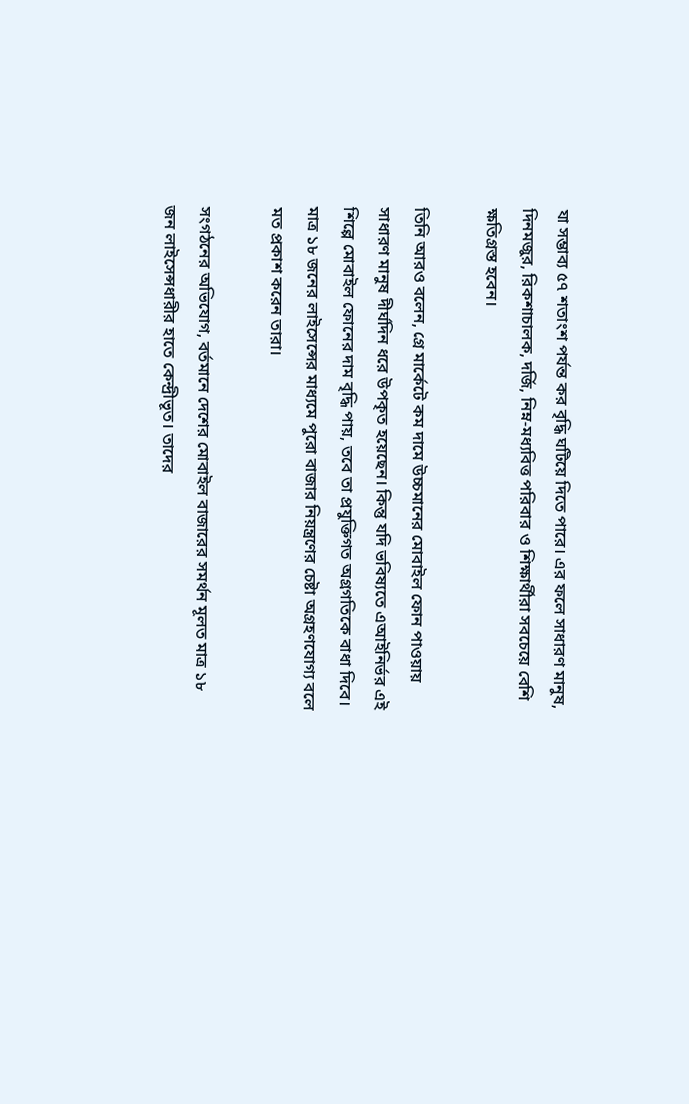যা সম্ভাব্য ৫৭ শতাংশ পর্যন্ত কর বৃদ্ধি ঘটিয়ে দিতে পারে। এর ফলে সাধারণ মানুষ, দিনমজুর, রিকশাচালক, দর্জি, নিম্ন-মধ্যবিত্ত পরিবার ও শিক্ষার্থীরা সবচেয়ে বেশি ক্ষতিগ্রস্ত হবেন।

তিনি আরও বলেন, গ্রে মার্কেটে কম দামে উচ্চমানের মোবাইল ফোন পাওয়ায় সাধারণ মানুষ দীর্ঘদিন ধরে উপকৃত হয়েছেন। কিন্তু যদি ভবিষ্যতে এআইনির্ভর এই শিল্পে মোবাইল ফোনের দাম বৃদ্ধি পায়, তবে তা প্রযুক্তিগত অগ্রগতিকে বাধা দিবে। মাত্র ১৮ জনের লাইসেন্সের মাধ্যমে পুরো বাজার নিয়ন্ত্রণের চেষ্টা অগ্রহণযোগ্য বলে মত প্রকাশ করেন তারা।

সংগঠনের অভিযোগ, বর্তমানে দেশের মোবাইল বাজারের সমর্থন মূলত মাত্র ১৮ জন লাইসেন্সধারীর হাতে কেন্দ্রীভূত। তাদের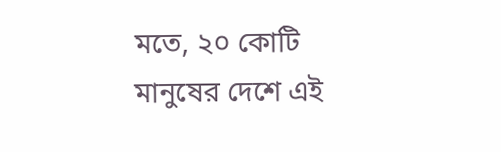মতে, ২০ কোটি মানুষের দেশে এই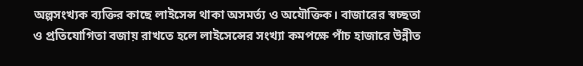অল্পসংখ্যক ব্যক্তির কাছে লাইসেন্স থাকা অসমর্ত্য ও অযৌক্তিক। বাজারের স্বচ্ছতা ও প্রতিযোগিতা বজায় রাখতে হলে লাইসেন্সের সংখ্যা কমপক্ষে পাঁচ হাজারে উন্নীত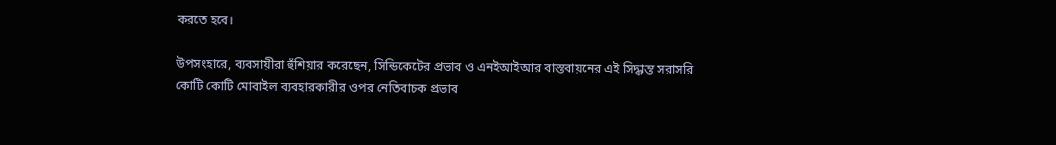করতে হবে।

উপসংহারে, ব্যবসায়ীরা হুঁশিয়ার করেছেন, সিন্ডিকেটের প্রভাব ও এনইআইআর বাস্তবায়নের এই সিদ্ধান্ত সরাসরি কোটি কোটি মোবাইল ব্যবহারকারীর ওপর নেতিবাচক প্রভাব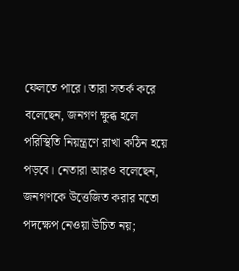ফেলতে পারে। তারা সতর্ক করে বলেছেন, জনগণ ক্ষুব্ধ হলে পরিস্থিতি নিয়ন্ত্রণে রাখা কঠিন হয়ে পড়বে। নেতারা আরও বলেছেন, জনগণকে উত্তেজিত করার মতো পদক্ষেপ নেওয়া উচিত নয়;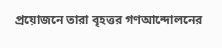প্রয়োজনে তারা বৃহত্তর গণআন্দোলনের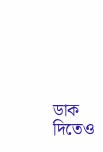ডাক দিতেও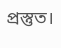প্রস্তুত।